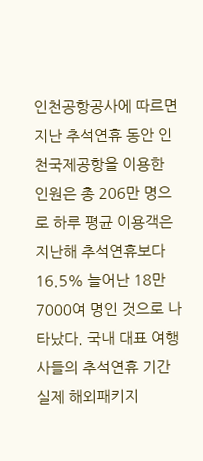인천공항공사에 따르면 지난 추석연휴 동안 인천국제공항을 이용한 인원은 총 206만 명으로 하루 평균 이용객은 지난해 추석연휴보다 16.5% 늘어난 18만7000여 명인 것으로 나타났다. 국내 대표 여행사들의 추석연휴 기간 실제 해외패키지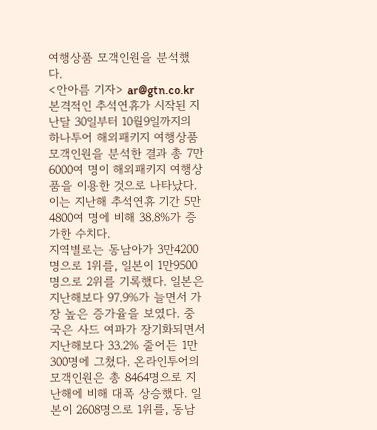여행상품 모객인원을 분석했다.
<안아름 기자> ar@gtn.co.kr
본격적인 추석연휴가 시작된 지난달 30일부터 10월9일까지의 하나투어 해외패키지 여행상품 모객인원을 분석한 결과 총 7만6000여 명이 해외패키지 여행상품을 이용한 것으로 나타났다. 이는 지난해 추석연휴 기간 5만4800여 명에 비해 38.8%가 증가한 수치다.
지역별로는 동남아가 3만4200명으로 1위를, 일본이 1만9500명으로 2위를 기록했다. 일본은 지난해보다 97.9%가 늘면서 가장 높은 증가율을 보였다. 중국은 사드 여파가 장기화되면서 지난해보다 33.2% 줄어든 1만300명에 그쳤다. 온라인투어의 모객인원은 총 8464명으로 지난해에 비해 대폭 상승했다. 일본이 2608명으로 1위를, 동남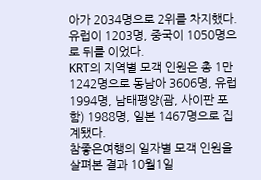아가 2034명으로 2위를 차지했다. 유럽이 1203명, 중국이 1050명으로 뒤를 이었다.
KRT의 지역별 모객 인원은 총 1만1242명으로 동남아 3606명, 유럽 1994명, 남태평양(괌, 사이판 포함) 1988명, 일본 1467명으로 집계됐다.
참좋은여행의 일자별 모객 인원을 살펴본 결과 10월1일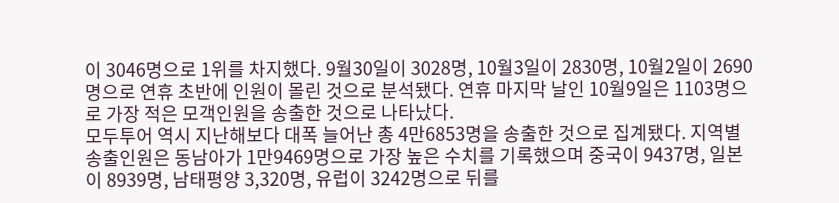이 3046명으로 1위를 차지했다. 9월30일이 3028명, 10월3일이 2830명, 10월2일이 2690명으로 연휴 초반에 인원이 몰린 것으로 분석됐다. 연휴 마지막 날인 10월9일은 1103명으로 가장 적은 모객인원을 송출한 것으로 나타났다.
모두투어 역시 지난해보다 대폭 늘어난 총 4만6853명을 송출한 것으로 집계됐다. 지역별 송출인원은 동남아가 1만9469명으로 가장 높은 수치를 기록했으며 중국이 9437명, 일본이 8939명, 남태평양 3,320명, 유럽이 3242명으로 뒤를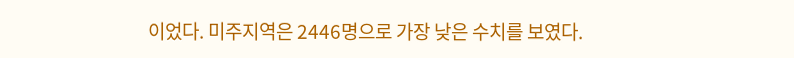이었다. 미주지역은 2446명으로 가장 낮은 수치를 보였다.